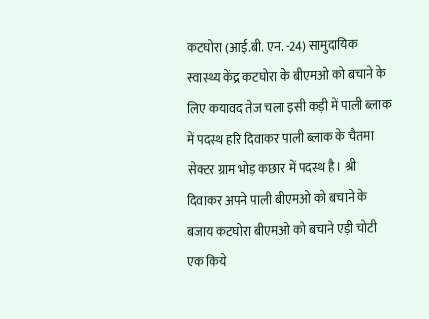कटघोरा (आई.बी. एन. -24) सामुदायिक स्वास्थ्य केंद्र कटघोरा के बीएमओ को बचाने के लिए कयावद तेज चला इसी कड़ी में पाली ब्लाक में पदस्थ हरि दिवाकर पाली ब्लाक के चैतमा सेक्टर ग्राम भोड़ कछार में पदस्थ है। श्री दिवाकर अपने पाली बीएमओ को बचाने के बजाय कटघोरा बीएमओ को बचाने एड़ी चोटी एक किये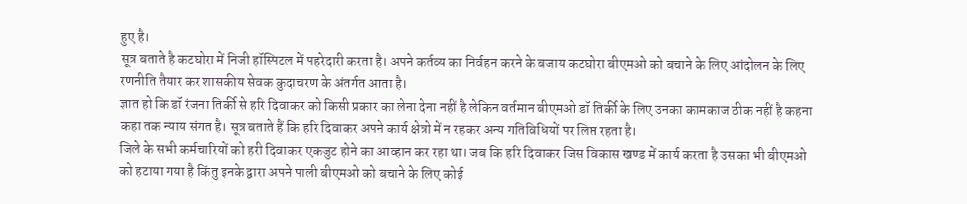हुए है।
सूत्र बताते है कटघोरा में निजी हॉस्पिटल में पहरेदारी करता है। अपने कर्तव्य का निर्वहन करने के बजाय कटघोरा बीएमओ को बचाने के लिए आंदोलन के लिए रणनीति तैयार कर शासकीय सेवक कुदाचरण के अंतर्गत आता है।
ज्ञात हो कि डॉ रंजना तिर्की से हरि दिवाकर को किसी प्रकार का लेना देना नहीं है लेकिन वर्तमान बीएमओ डॉ तिर्की के लिए उनका कामकाज ठीक नहीं है कहना कहा तक न्याय संगत है। सूत्र बताते हैं कि हरि दिवाकर अपने कार्य क्षेत्रो में न रहकर अन्य गतिविधियों पर लिप्त रहता है।
जिले के सभी कर्मचारियों को हरी दिवाकर एकजुट होने का आव्हान कर रहा था। जब कि हरि दिवाकर जिस विकास खण्ड में कार्य करता है उसका भी बीएमओ को हटाया गया है किंतु इनके द्वारा अपने पाली बीएमओ को बचाने के लिए कोई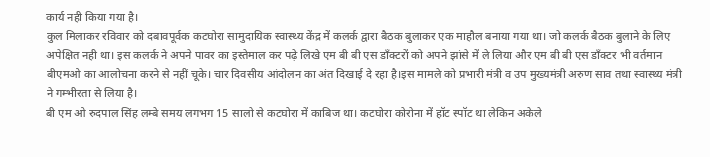कार्य नही किया गया है।
कुल मिलाकर रविवार को दबावपूर्वक कटघोरा सामुदायिक स्वास्थ्य केंद्र में कलर्क द्वारा बैठक बुलाकर एक माहौल बनाया गया था। जो कलर्क बैठक बुलाने के लिए अपेक्षित नही था। इस कलर्क ने अपने पावर का इस्तेमाल कर पढ़े लिखे एम बी बी एस डॉंक्टरों को अपने झांसे में ले लिया और एम बी बी एस डॉंक्टर भी वर्तमान बीएमओ का आलोचना करने से नहीं चूके। चार दिवसीय आंदोलन का अंत दिखाई दे रहा है।इस मामले को प्रभारी मंत्री व उप मुख्यमंत्री अरुण साव तथा स्वास्थ्य मंत्री ने गम्भीरता से लिया है।
बी एम ओ रुदपाल सिंह लम्बे समय लगभग 15 सालो से कटघोरा में काबिज था। कटघोरा कोरोना में हॉट स्पॉट था लेकिन अकेले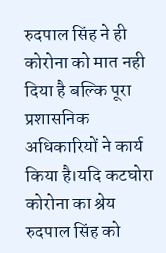रुदपाल सिंह ने ही कोरोना को मात नही दिया है बल्कि पूरा प्रशासनिक अधिकारियों ने कार्य किया है।यदि कटघोरा कोरोना का श्रेय रुदपाल सिंह को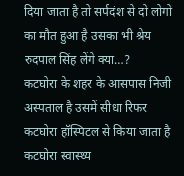दिया जाता है तो सर्पदंश से दो लोगो का मौत हुआ है उसका भी श्रेय रुदपाल सिंह लेंगे क्या…?
कटघोरा के शहर के आसपास निजी अस्पताल है उसमें सीधा रिफर कटघोरा हॉस्पिटल से किया जाता है कटघोरा स्वास्थ्य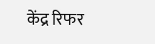केंद्र रिफर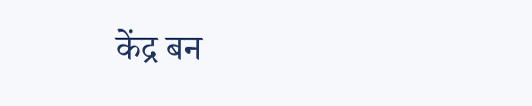केंद्र बन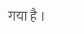गया है ।